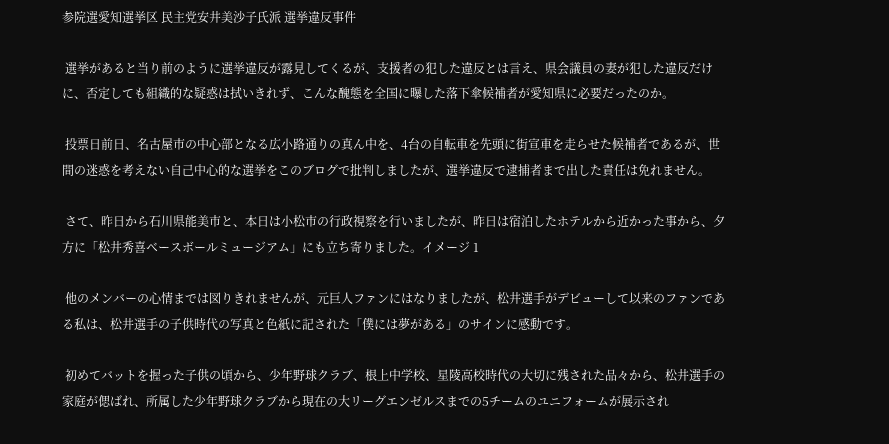参院選愛知選挙区 民主党安井美沙子氏派 選挙違反事件

 選挙があると当り前のように選挙違反が露見してくるが、支援者の犯した違反とは言え、県会議員の妻が犯した違反だけに、否定しても組織的な疑惑は拭いきれず、こんな醜態を全国に曝した落下傘候補者が愛知県に必要だったのか。

 投票日前日、名古屋市の中心部となる広小路通りの真ん中を、4台の自転車を先頭に街宣車を走らせた候補者であるが、世間の迷惑を考えない自己中心的な選挙をこのブログで批判しましたが、選挙違反で逮捕者まで出した責任は免れません。

 さて、昨日から石川県能美市と、本日は小松市の行政視察を行いましたが、昨日は宿泊したホテルから近かった事から、夕方に「松井秀喜ベースボールミュージアム」にも立ち寄りました。イメージ 1

 他のメンバーの心情までは図りきれませんが、元巨人ファンにはなりましたが、松井選手がデビューして以来のファンである私は、松井選手の子供時代の写真と色紙に記された「僕には夢がある」のサインに感動です。

 初めてバットを握った子供の頃から、少年野球クラブ、根上中学校、星陵高校時代の大切に残された品々から、松井選手の家庭が偲ばれ、所属した少年野球クラブから現在の大リーグエンゼルスまでの5チームのユニフォームが展示され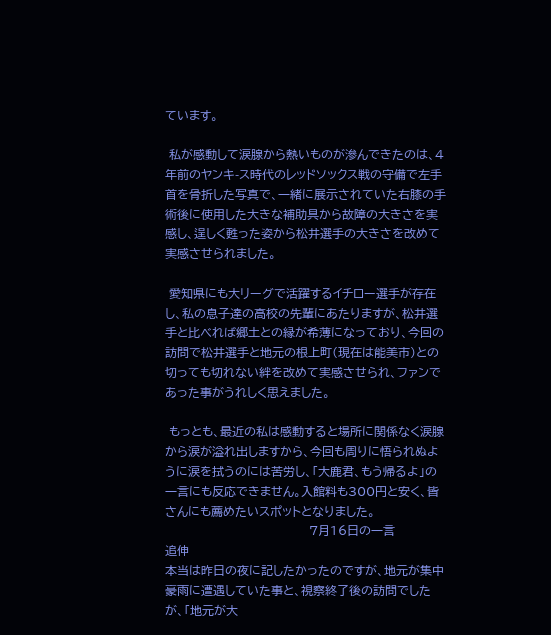ています。

 私が感動して涙腺から熱いものが滲んできたのは、4年前のヤンキ-ス時代のレッドソックス戦の守備で左手首を骨折した写真で、一緒に展示されていた右膝の手術後に使用した大きな補助具から故障の大きさを実感し、逞しく甦った姿から松井選手の大きさを改めて実感させられました。

 愛知県にも大リーグで活躍するイチロー選手が存在し、私の息子達の高校の先輩にあたりますが、松井選手と比べれば郷土との縁が希薄になっており、今回の訪問で松井選手と地元の根上町(現在は能美市)との切っても切れない絆を改めて実感させられ、ファンであった事がうれしく思えました。

 もっとも、最近の私は感動すると場所に関係なく涙腺から涙が溢れ出しますから、今回も周りに悟られぬように涙を拭うのには苦労し、「大鹿君、もう帰るよ」の一言にも反応できません。入館料も300円と安く、皆さんにも薦めたいスポットとなりました。
                                    7月16日の一言
追伸
本当は昨日の夜に記したかったのですが、地元が集中豪雨に遭遇していた事と、視察終了後の訪問でしたが、「地元が大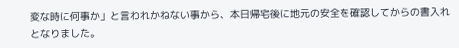変な時に何事か」と言われかねない事から、本日帰宅後に地元の安全を確認してからの書入れとなりました。